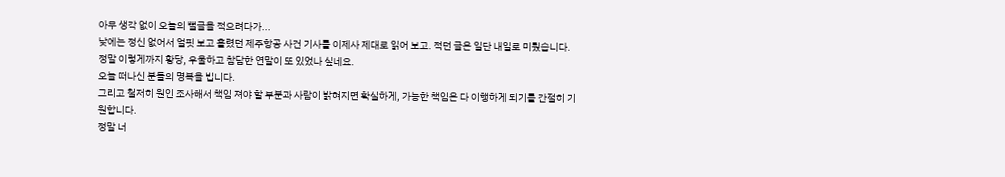아무 생각 없이 오늘의 뻘글을 적으려다가...
낮에는 정신 없어서 얼핏 보고 흘렸던 제주항공 사건 기사를 이제사 제대로 읽어 보고. 적던 글은 일단 내일로 미뤘습니다.
정말 이렇게까지 황당, 우울하고 참담한 연말이 또 있었나 싶네요.
오늘 떠나신 분들의 명복을 빕니다.
그리고 철저히 원인 조사해서 책임 져야 할 부분과 사람이 밝혀지면 확실하게, 가능한 책임은 다 이행하게 되기를 간절히 기원합니다.
정말 너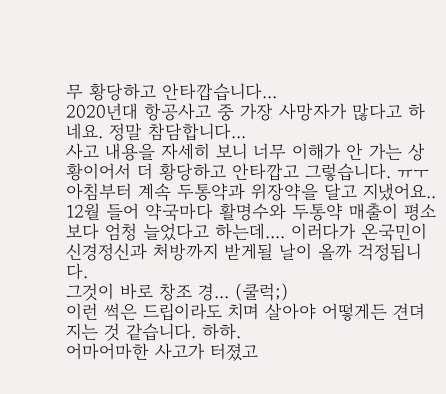무 황당하고 안타깝습니다...
2020년대 항공사고 중 가장 사망자가 많다고 하네요. 정말 참담합니다...
사고 내용을 자세히 보니 너무 이해가 안 가는 상황이어서 더 황당하고 안타깝고 그렇습니다. ㅠㅜ
아침부터 계속 두통약과 위장약을 달고 지냈어요..
12월 들어 약국마다 활명수와 두통약 매출이 평소보다 엄청 늘었다고 하는데.... 이러다가 온국민이 신경정신과 처방까지 받게될 날이 올까 걱정됩니다.
그것이 바로 창조 경... (쿨럭;)
이런 썩은 드립이라도 치며 살아야 어떻게든 견뎌지는 것 같습니다. 하하.
어마어마한 사고가 터졌고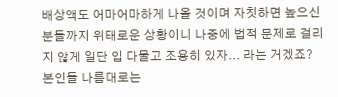배상액도 어마어마하게 나올 것이며 자칫하면 높으신 분들까지 위태로운 상황이니 나중에 법적 문제로 걸리지 않게 일단 입 다물고 조용히 있자... 라는 거겠죠? 본인들 나름대로는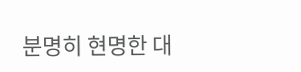분명히 현명한 대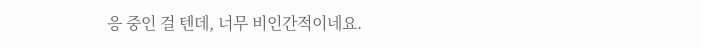응 중인 걸 텐데, 너무 비인간적이네요.